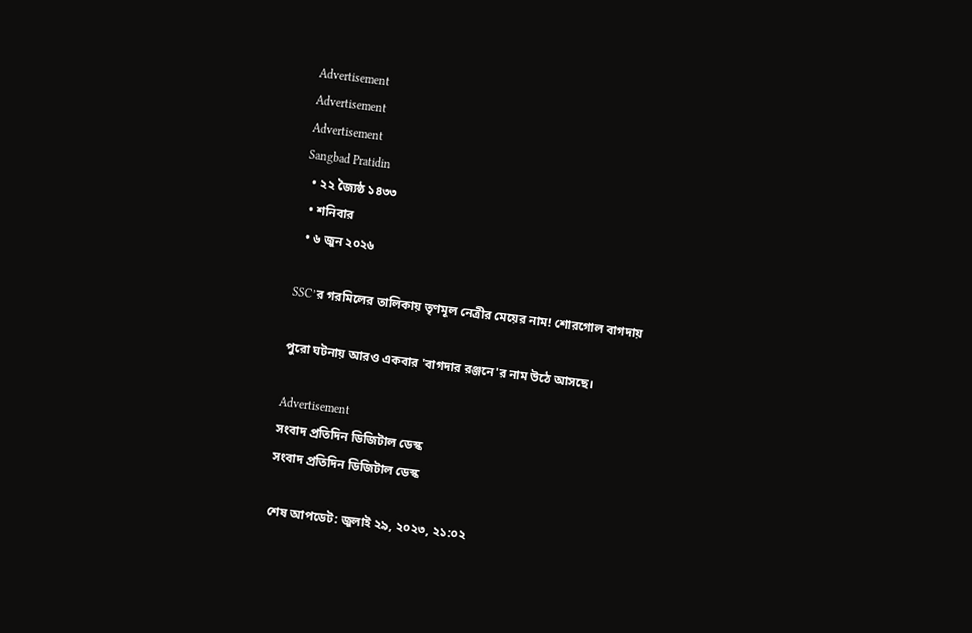Advertisement
Advertisement
Advertisement
Sangbad Pratidin
  • ২২ জ্যৈষ্ঠ ১৪৩৩
  • শনিবার
  • ৬ জুন ২০২৬

SSC’র গরমিলের তালিকায় তৃণমূল নেত্রীর মেয়ের নাম! শোরগোল বাগদায়

পুরো ঘটনায় আরও একবার 'বাগদার রঞ্জনে'র নাম উঠে আসছে।

Advertisement
সংবাদ প্রতিদিন ডিজিটাল ডেস্ক
সংবাদ প্রতিদিন ডিজিটাল ডেস্ক

শেষ আপডেট: জুলাই ২৯, ২০২৩, ২১:০২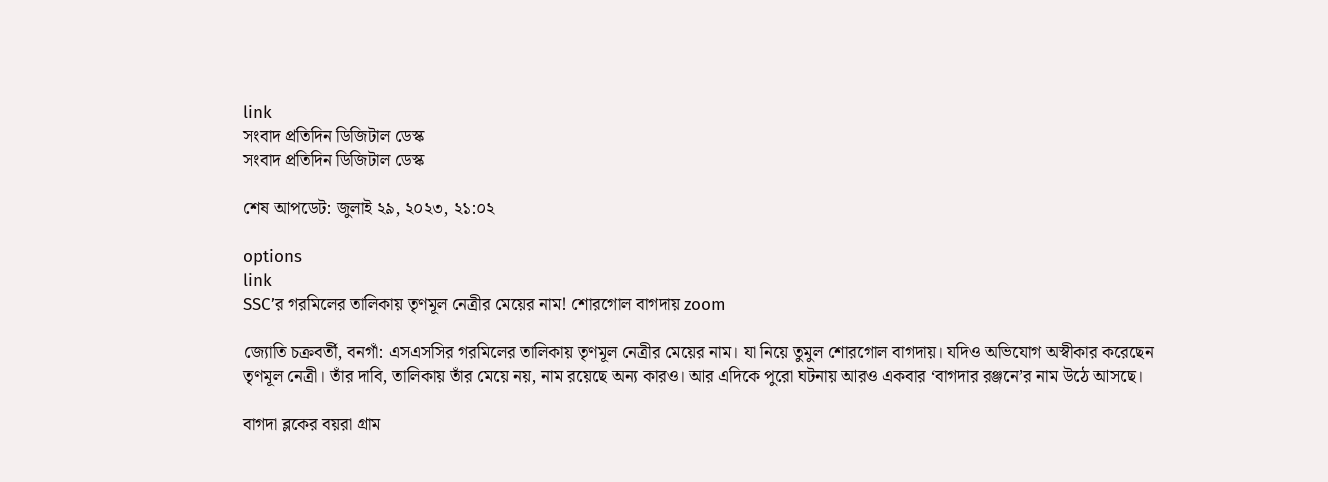link
সংবাদ প্রতিদিন ডিজিটাল ডেস্ক
সংবাদ প্রতিদিন ডিজিটাল ডেস্ক

শেষ আপডেট: জুলাই ২৯, ২০২৩, ২১:০২

options
link
SSC’র গরমিলের তালিকায় তৃণমূল নেত্রীর মেয়ের নাম! শোরগোল বাগদায় zoom

জ্যোতি চক্রবর্তী, বনগাঁ: এসএসসির গরমিলের তালিকায় তৃণমূল নেত্রীর মেয়ের নাম। যা নিয়ে তুমুল শোরগোল বাগদায়। যদিও অভিযোগ অস্বীকার করেছেন তৃণমূল নেত্রী। তাঁর দাবি, তালিকায় তাঁর মেয়ে নয়, নাম রয়েছে অন্য কারও। আর এদিকে পুরো ঘটনায় আরও একবার ‘বাগদার রঞ্জনে’র নাম উঠে আসছে।

বাগদা ব্লকের বয়রা গ্রাম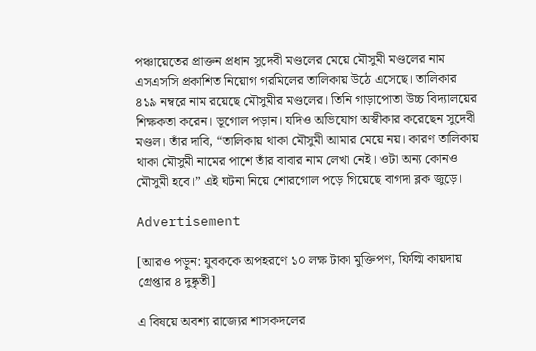পঞ্চায়েতের প্রাক্তন প্রধান সুদেবী মণ্ডলের মেয়ে মৌসুমী মণ্ডলের নাম এসএসসি প্রকাশিত নিয়োগ গরমিলের তালিকায় উঠে এসেছে। তালিকার ৪১৯ নম্বরে নাম রয়েছে মৌসুমীর মণ্ডলের। তিনি গাড়াপোতা উচ্চ বিদ্যালয়ের শিক্ষকতা করেন। ভূগোল পড়ান। যদিও অভিযোগ অস্বীকার করেছেন সুদেবী মণ্ডল। তাঁর দাবি, “তালিকায় থাকা মৌসুমী আমার মেয়ে নয়। কারণ তালিকায় থাকা মৌসুমী নামের পাশে তাঁর বাবার নাম লেখা নেই। ওটা অন্য কোনও মৌসুমী হবে।” এই ঘটনা নিয়ে শোরগোল পড়ে গিয়েছে বাগদা ব্লক জুড়ে।

Advertisement

[আরও পড়ুন: যুবককে অপহরণে ১০ লক্ষ টাকা মুক্তিপণ, ফিল্মি কায়দায় গ্রেপ্তার ৪ দুষ্কৃতী]

এ বিষয়ে অবশ্য রাজ্যের শাসকদলের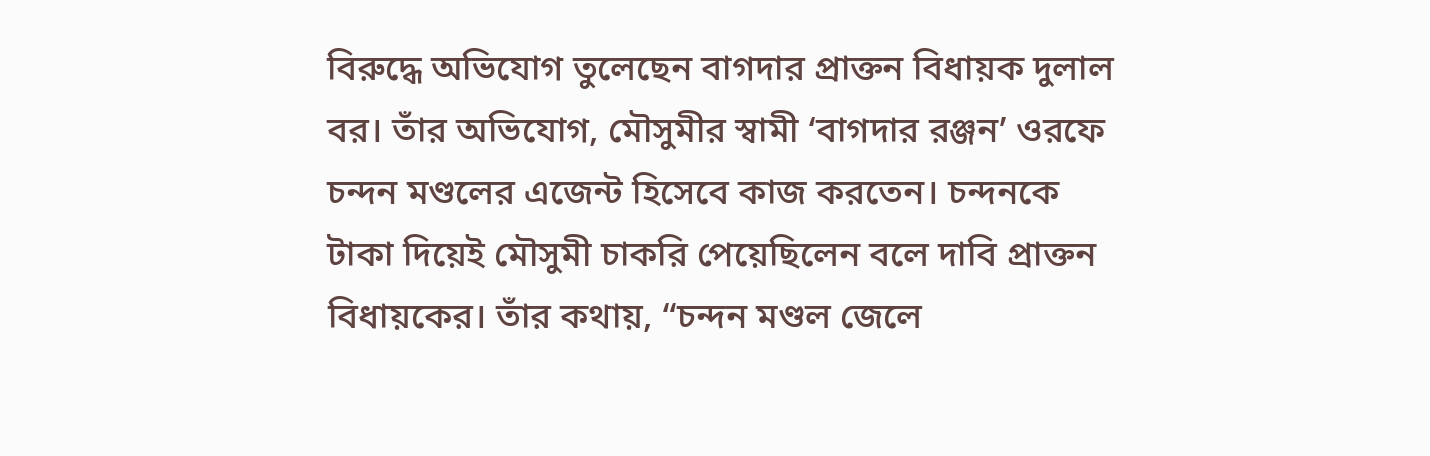বিরুদ্ধে অভিযোগ তুলেছেন বাগদার প্রাক্তন বিধায়ক দুলাল বর। তাঁর অভিযোগ, মৌসুমীর স্বামী ‘বাগদার রঞ্জন’ ওরফে চন্দন মণ্ডলের এজেন্ট হিসেবে কাজ করতেন। চন্দনকে টাকা দিয়েই মৌসুমী চাকরি পেয়েছিলেন বলে দাবি প্রাক্তন বিধায়কের। তাঁর কথায়, “চন্দন মণ্ডল জেলে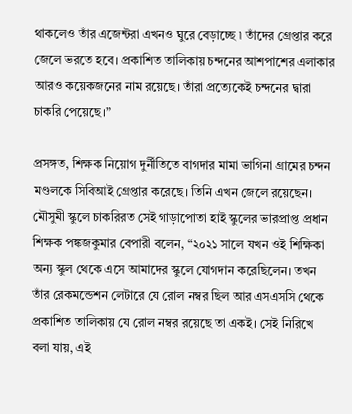থাকলেও তাঁর এজেন্টরা এখনও ঘুরে বেড়াচ্ছে ৷ তাঁদের গ্রেপ্তার করে জেলে ভরতে হবে। প্রকাশিত তালিকায় চন্দনের আশপাশের এলাকার আরও কয়েকজনের নাম রয়েছে। তাঁরা প্রত্যেকেই চন্দনের দ্বারা চাকরি পেয়েছে।”

প্রসঙ্গত, শিক্ষক নিয়োগ দুর্নীতিতে বাগদার মামা ভাগিনা গ্রামের চন্দন মণ্ডলকে সিবিআই গ্রেপ্তার করেছে। তিনি এখন জেলে রয়েছেন। মৌসুমী স্কুলে চাকরিরত সেই গাড়াপোতা হাই স্কুলের ভারপ্রাপ্ত প্রধান শিক্ষক পঙ্কজকুমার বেপারী বলেন, “২০২১ সালে যখন ওই শিক্ষিকা অন্য স্কুল থেকে এসে আমাদের স্কুলে যোগদান করেছিলেন। তখন তাঁর রেকমন্ডেশন লেটারে যে রোল নম্বর ছিল আর এসএসসি থেকে প্রকাশিত তালিকায় যে রোল নম্বর রয়েছে তা একই। সেই নিরিখে বলা যায়, এই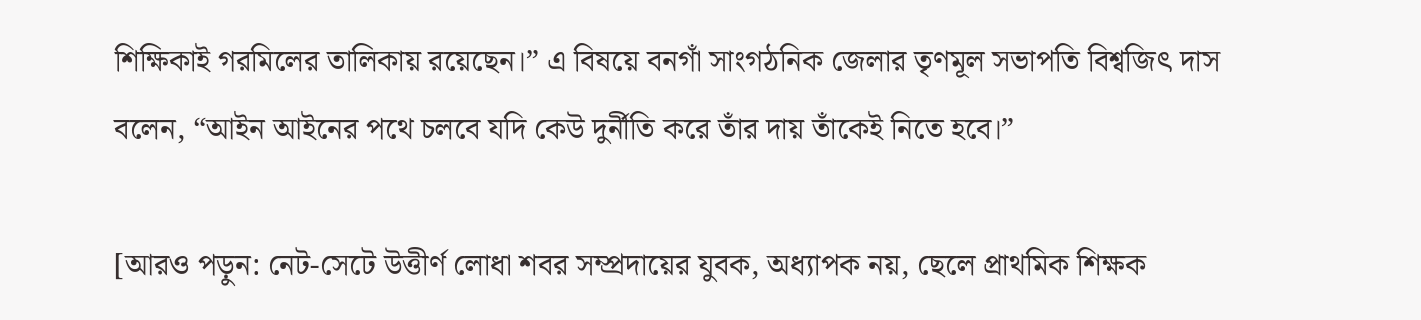শিক্ষিকাই গরমিলের তালিকায় রয়েছেন।” এ বিষয়ে বনগাঁ সাংগঠনিক জেলার তৃণমূল সভাপতি বিশ্বজিৎ দাস বলেন, “আইন আইনের পথে চলবে যদি কেউ দুর্নীতি করে তাঁর দায় তাঁকেই নিতে হবে।”

[আরও পড়ুন: নেট-সেটে উত্তীর্ণ লোধা শবর সম্প্রদায়ের যুবক, অধ্যাপক নয়, ছেলে প্রাথমিক শিক্ষক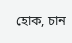হোক, চান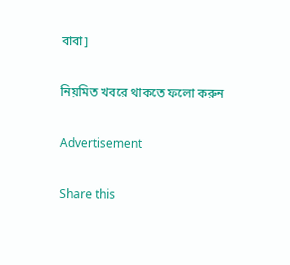বাবা]

নিয়মিত খবরে থাকতে ফলো করুন

Advertisement

Share this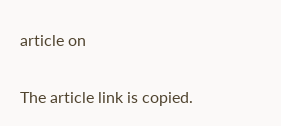article on

The article link is copied.